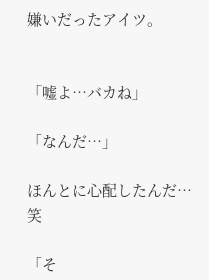嫌いだったアイツ。


「嘘よ…バカね」

「なんだ…」

ほんとに心配したんだ…笑

「そ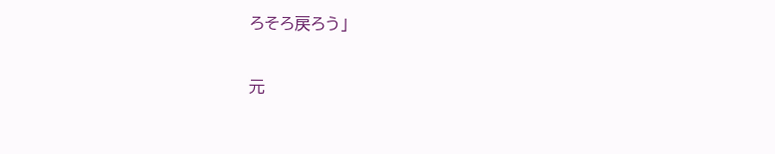ろそろ戻ろう」

元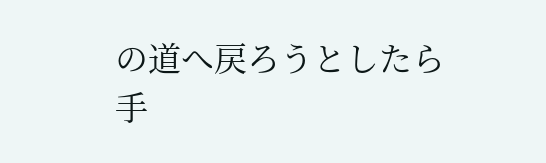の道へ戻ろうとしたら
手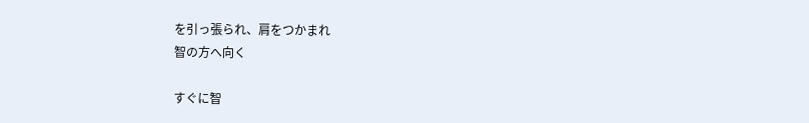を引っ張られ、肩をつかまれ
智の方へ向く

すぐに智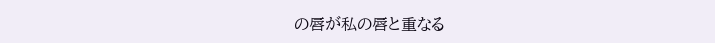の唇が私の唇と重なる